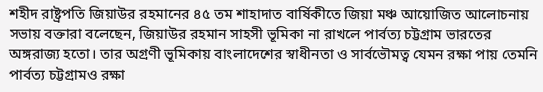শহীদ রাষ্ট্রপতি জিয়াউর রহমানের ৪৫ তম শাহাদাত বার্ষিকীতে জিয়া মঞ্চ আয়োজিত আলোচনায় সভায় বক্তারা বলেছেন, জিয়াউর রহমান সাহসী ভূমিকা না রাখলে পার্বত্য চট্টগ্রাম ভারতের অঙ্গরাজ্য হতো। তার অগ্রণী ভূমিকায় বাংলাদেশের স্বাধীনতা ও সার্বভৌমত্ব যেমন রক্ষা পায় তেমনি পার্বত্য চট্টগ্রামও রক্ষা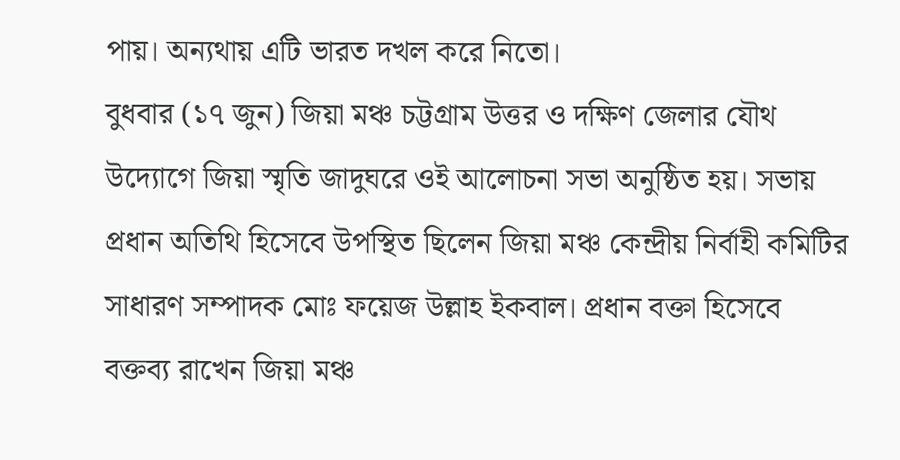পায়। অন্যথায় এটি ভারত দখল করে নিতো।
বুধবার (১৭ জুন) জিয়া মঞ্চ চট্টগ্রাম উত্তর ও দক্ষিণ জেলার যৌথ উদ্যোগে জিয়া স্মৃতি জাদুঘরে ওই আলোচনা সভা অনুষ্ঠিত হয়। সভায় প্রধান অতিথি হিসেবে উপস্থিত ছিলেন জিয়া মঞ্চ কেন্দ্রীয় নির্বাহী কমিটির সাধারণ সম্পাদক মোঃ ফয়েজ উল্লাহ ইকবাল। প্রধান বক্তা হিসেবে বক্তব্য রাখেন জিয়া মঞ্চ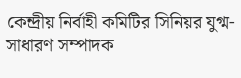কেন্দ্রীয় নির্বাহী কমিটির সিনিয়র যুগ্ম-সাধারণ সম্পাদক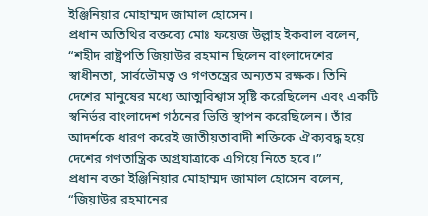ইঞ্জিনিয়ার মোহাম্মদ জামাল হোসেন।
প্রধান অতিথির বক্তব্যে মোঃ ফয়েজ উল্লাহ ইকবাল বলেন, “শহীদ রাষ্ট্রপতি জিয়াউর রহমান ছিলেন বাংলাদেশের স্বাধীনতা, সার্বভৌমত্ব ও গণতন্ত্রের অন্যতম রক্ষক। তিনি দেশের মানুষের মধ্যে আত্মবিশ্বাস সৃষ্টি করেছিলেন এবং একটি স্বনির্ভর বাংলাদেশ গঠনের ভিত্তি স্থাপন করেছিলেন। তাঁর আদর্শকে ধারণ করেই জাতীয়তাবাদী শক্তিকে ঐক্যবদ্ধ হয়ে দেশের গণতান্ত্রিক অগ্রযাত্রাকে এগিয়ে নিতে হবে।”
প্রধান বক্তা ইঞ্জিনিয়ার মোহাম্মদ জামাল হোসেন বলেন, “জিয়াউর রহমানের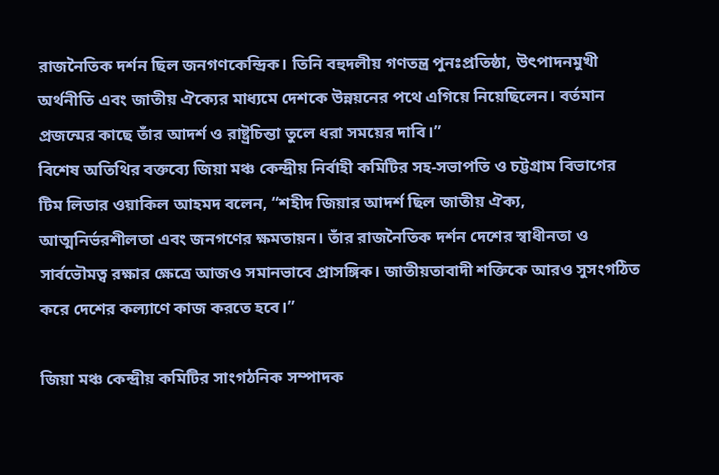রাজনৈতিক দর্শন ছিল জনগণকেন্দ্রিক। তিনি বহুদলীয় গণতন্ত্র পুনঃপ্রতিষ্ঠা, উৎপাদনমুখী অর্থনীতি এবং জাতীয় ঐক্যের মাধ্যমে দেশকে উন্নয়নের পথে এগিয়ে নিয়েছিলেন। বর্তমান প্রজন্মের কাছে তাঁর আদর্শ ও রাষ্ট্রচিন্তা তুলে ধরা সময়ের দাবি।”
বিশেষ অতিথির বক্তব্যে জিয়া মঞ্চ কেন্দ্রীয় নির্বাহী কমিটির সহ-সভাপতি ও চট্টগ্রাম বিভাগের টিম লিডার ওয়াকিল আহমদ বলেন, “শহীদ জিয়ার আদর্শ ছিল জাতীয় ঐক্য, আত্মনির্ভরশীলতা এবং জনগণের ক্ষমতায়ন। তাঁর রাজনৈতিক দর্শন দেশের স্বাধীনতা ও সার্বভৌমত্ব রক্ষার ক্ষেত্রে আজও সমানভাবে প্রাসঙ্গিক। জাতীয়তাবাদী শক্তিকে আরও সুসংগঠিত করে দেশের কল্যাণে কাজ করতে হবে।”

জিয়া মঞ্চ কেন্দ্রীয় কমিটির সাংগঠনিক সম্পাদক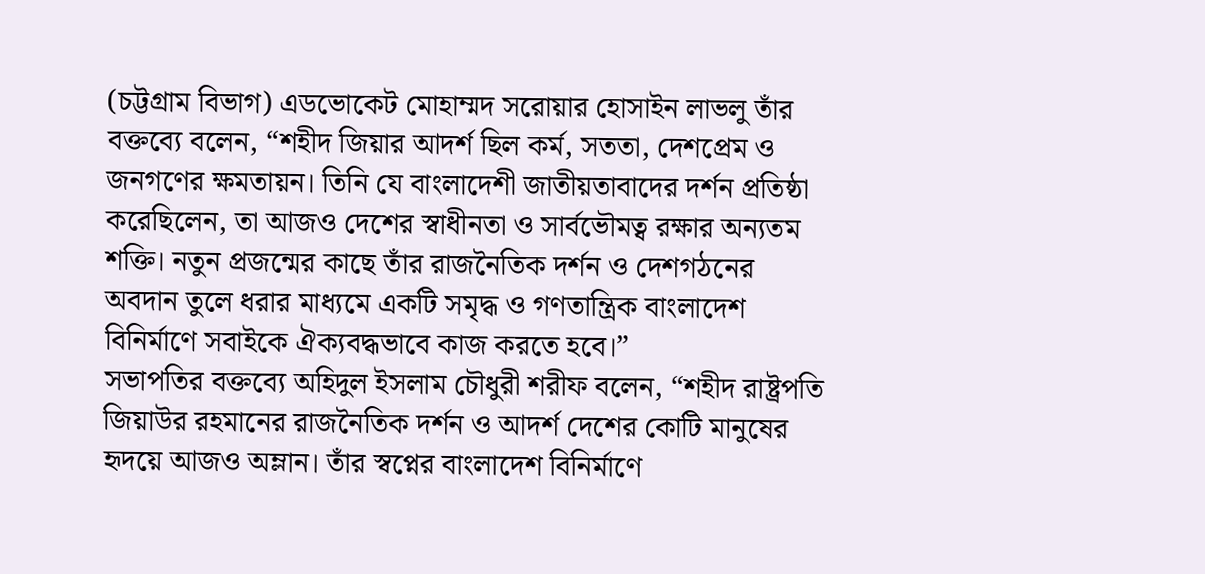(চট্টগ্রাম বিভাগ) এডভোকেট মোহাম্মদ সরোয়ার হোসাইন লাভলু তাঁর বক্তব্যে বলেন, “শহীদ জিয়ার আদর্শ ছিল কর্ম, সততা, দেশপ্রেম ও জনগণের ক্ষমতায়ন। তিনি যে বাংলাদেশী জাতীয়তাবাদের দর্শন প্রতিষ্ঠা করেছিলেন, তা আজও দেশের স্বাধীনতা ও সার্বভৌমত্ব রক্ষার অন্যতম শক্তি। নতুন প্রজন্মের কাছে তাঁর রাজনৈতিক দর্শন ও দেশগঠনের অবদান তুলে ধরার মাধ্যমে একটি সমৃদ্ধ ও গণতান্ত্রিক বাংলাদেশ বিনির্মাণে সবাইকে ঐক্যবদ্ধভাবে কাজ করতে হবে।”
সভাপতির বক্তব্যে অহিদুল ইসলাম চৌধুরী শরীফ বলেন, “শহীদ রাষ্ট্রপতি জিয়াউর রহমানের রাজনৈতিক দর্শন ও আদর্শ দেশের কোটি মানুষের হৃদয়ে আজও অম্লান। তাঁর স্বপ্নের বাংলাদেশ বিনির্মাণে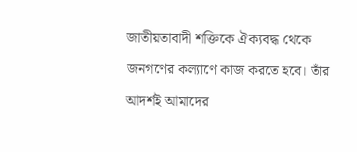জাতীয়তাবাদী শক্তিকে ঐক্যবদ্ধ থেকে জনগণের কল্যাণে কাজ করতে হবে। তাঁর আদর্শই আমাদের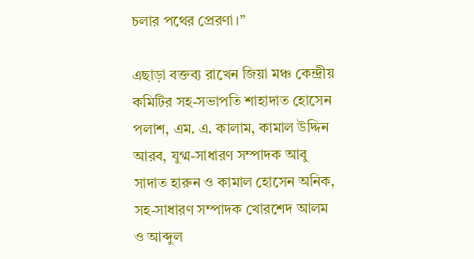চলার পথের প্রেরণা।”

এছাড়া বক্তব্য রাখেন জিয়া মঞ্চ কেন্দ্রীয় কমিটির সহ-সভাপতি শাহাদাত হোসেন পলাশ, এম. এ. কালাম, কামাল উদ্দিন আরব, যুগ্ম-সাধারণ সম্পাদক আবু সাদাত হারুন ও কামাল হোসেন অনিক, সহ-সাধারণ সম্পাদক খোরশেদ আলম ও আব্দুল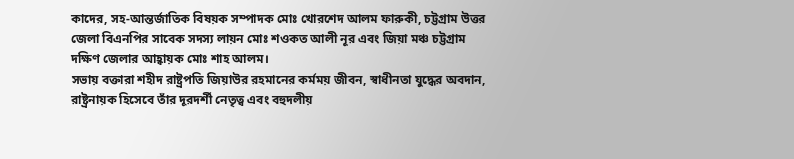কাদের, সহ-আন্তর্জাতিক বিষয়ক সম্পাদক মোঃ খোরশেদ আলম ফারুকী, চট্টগ্রাম উত্তর জেলা বিএনপির সাবেক সদস্য লায়ন মোঃ শওকত আলী নূর এবং জিয়া মঞ্চ চট্টগ্রাম দক্ষিণ জেলার আহ্বায়ক মোঃ শাহ আলম।
সভায় বক্তারা শহীদ রাষ্ট্রপতি জিয়াউর রহমানের কর্মময় জীবন, স্বাধীনতা যুদ্ধের অবদান, রাষ্ট্রনায়ক হিসেবে তাঁর দূরদর্শী নেতৃত্ব এবং বহুদলীয়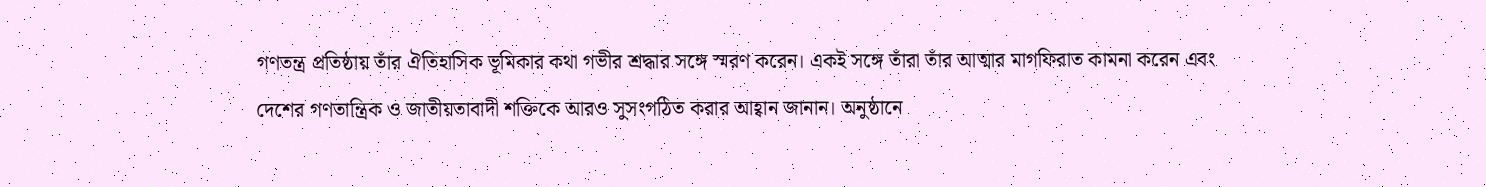গণতন্ত্র প্রতিষ্ঠায় তাঁর ঐতিহাসিক ভূমিকার কথা গভীর শ্রদ্ধার সঙ্গে স্মরণ করেন। একই সঙ্গে তাঁরা তাঁর আত্মার মাগফিরাত কামনা করেন এবং দেশের গণতান্ত্রিক ও জাতীয়তাবাদী শক্তিকে আরও সুসংগঠিত করার আহ্বান জানান। অনুষ্ঠানে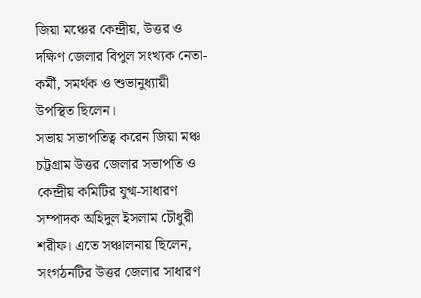জিয়া মঞ্চের কেন্দ্রীয়, উত্তর ও দক্ষিণ জেলার বিপুল সংখ্যক নেতা-কর্মী, সমর্থক ও শুভানুধ্যায়ী উপস্থিত ছিলেন।
সভায় সভাপতিত্ব করেন জিয়া মঞ্চ চট্টগ্রাম উত্তর জেলার সভাপতি ও কেন্দ্রীয় কমিটির যুগ্ম-সাধারণ সম্পাদক অহিদুল ইসলাম চৌধুরী শরীফ। এতে সঞ্চালনায় ছিলেন, সংগঠনটির উত্তর জেলার সাধারণ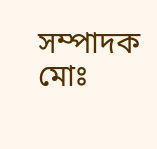সম্পাদক মোঃ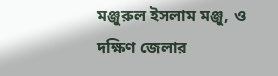মঞ্জুরুল ইসলাম মঞ্জু, ও দক্ষিণ জেলার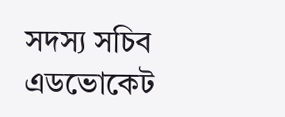সদস্য সচিব এডভোকেট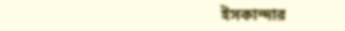ইসকান্দার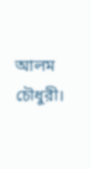আলম চৌধুরী।